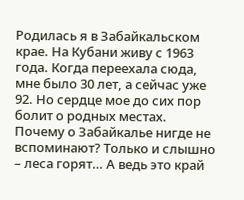Родилась я в Забайкальском крае. На Кубани живу с 1963 года. Когда переехала сюда, мне было 30 лет, а сейчас уже 92. Но сердце мое до сих пор болит о родных местах.
Почему о Забайкалье нигде не вспоминают? Только и слышно – леса горят… А ведь это край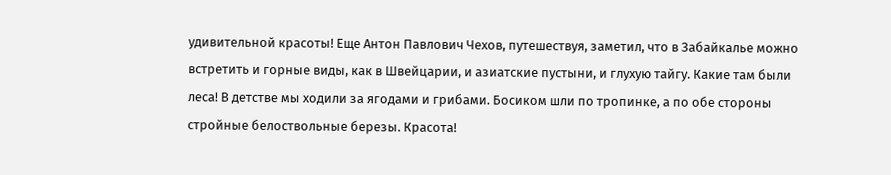удивительной красоты! Еще Антон Павлович Чехов, путешествуя, заметил, что в Забайкалье можно встретить и горные виды, как в Швейцарии, и азиатские пустыни, и глухую тайгу. Какие там были леса! В детстве мы ходили за ягодами и грибами. Босиком шли по тропинке, а по обе стороны стройные белоствольные березы. Красота!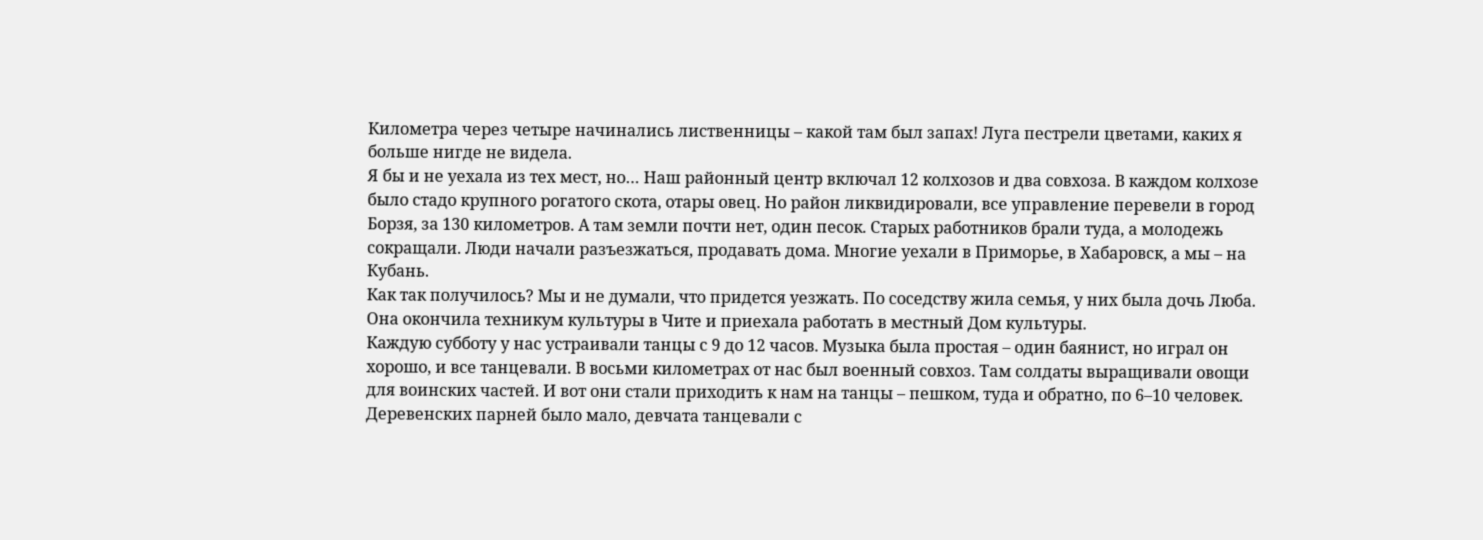Километра через четыре начинались лиственницы – какой там был запах! Луга пестрели цветами, каких я больше нигде не видела.
Я бы и не уехала из тех мест, но… Наш районный центр включал 12 колхозов и два совхоза. В каждом колхозе было стадо крупного рогатого скота, отары овец. Но район ликвидировали, все управление перевели в город Борзя, за 130 километров. А там земли почти нет, один песок. Старых работников брали туда, а молодежь сокращали. Люди начали разъезжаться, продавать дома. Многие уехали в Приморье, в Хабаровск, а мы – на Кубань.
Как так получилось? Мы и не думали, что придется уезжать. По соседству жила семья, у них была дочь Люба. Она окончила техникум культуры в Чите и приехала работать в местный Дом культуры.
Каждую субботу у нас устраивали танцы с 9 до 12 часов. Музыка была простая – один баянист, но играл он хорошо, и все танцевали. В восьми километрах от нас был военный совхоз. Там солдаты выращивали овощи для воинских частей. И вот они стали приходить к нам на танцы – пешком, туда и обратно, по 6–10 человек. Деревенских парней было мало, девчата танцевали с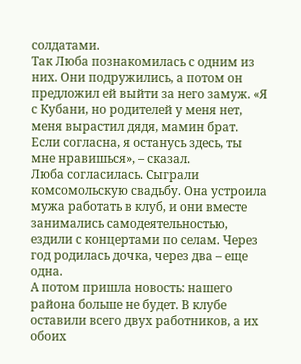солдатами.
Так Люба познакомилась с одним из них. Они подружились, а потом он предложил ей выйти за него замуж. «Я с Кубани, но родителей у меня нет, меня вырастил дядя, мамин брат. Если согласна, я останусь здесь, ты мне нравишься», – сказал.
Люба согласилась. Сыграли комсомольскую свадьбу. Она устроила мужа работать в клуб, и они вместе занимались самодеятельностью, ездили с концертами по селам. Через год родилась дочка, через два – еще одна.
А потом пришла новость: нашего района больше не будет. В клубе оставили всего двух работников, а их обоих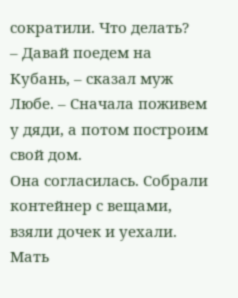сократили. Что делать?
– Давай поедем на Кубань, – сказал муж Любе. – Сначала поживем у дяди, а потом построим свой дом.
Она согласилась. Собрали контейнер с вещами, взяли дочек и уехали.
Мать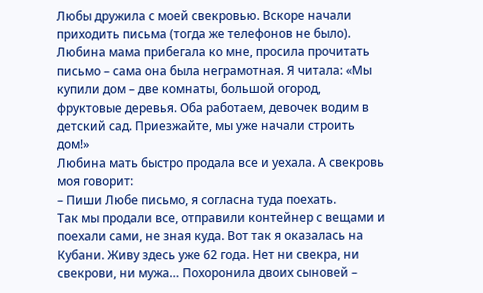Любы дружила с моей свекровью. Вскоре начали приходить письма (тогда же телефонов не было). Любина мама прибегала ко мне, просила прочитать письмо – сама она была неграмотная. Я читала: «Мы купили дом – две комнаты, большой огород, фруктовые деревья. Оба работаем, девочек водим в детский сад. Приезжайте, мы уже начали строить дом!»
Любина мать быстро продала все и уехала. А свекровь моя говорит:
– Пиши Любе письмо, я согласна туда поехать.
Так мы продали все, отправили контейнер с вещами и поехали сами, не зная куда. Вот так я оказалась на Кубани. Живу здесь уже 62 года. Нет ни свекра, ни свекрови, ни мужа… Похоронила двоих сыновей –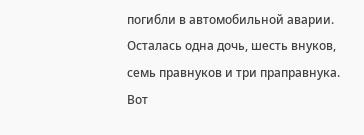погибли в автомобильной аварии. Осталась одна дочь, шесть внуков, семь правнуков и три праправнука. Вот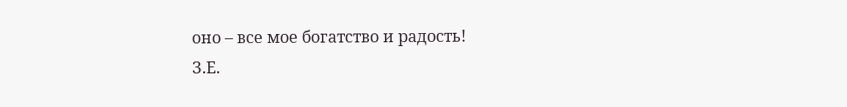оно – все мое богатство и радость!
З.Е.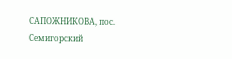САПОЖНИКОВА, пос. Семигорский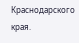Краснодарского края.